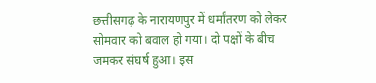छत्तीसगढ़ के नारायणपुर में धर्मांतरण को लेकर सोमवार को बवाल हो गया। दो पक्षों के बीच जमकर संघर्ष हुआ। इस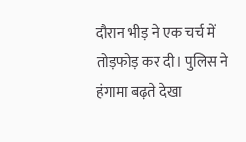दौरान भीड़ ने एक चर्च में तोड़फोड़ कर दी। पुलिस ने हंगामा बढ़ते देखा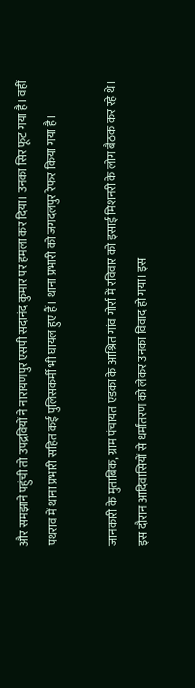और समझाने पहुंची तो उपद्रवियों ने नारायणपुर एसपी सदानंद कुमार पर हमला कर दिया। उनका सिर फूट गया है। वहीं पथराव में थाना प्रभारी सहित कई पुलिसकर्मी भी घायल हुए हैं। थाना प्रभारी को जगदलपुर रेफर किया गया है।

जानकारी के मुताबिक, ग्राम पंचायत एडका के आश्रित गांव गोर्रा में रविवार को इसाई मिशनरी के लोग बैठक कर रहे थे। इस दौरान आदिवासियों से धर्मांतरण को लेकर उनका विवाद हो गया। इस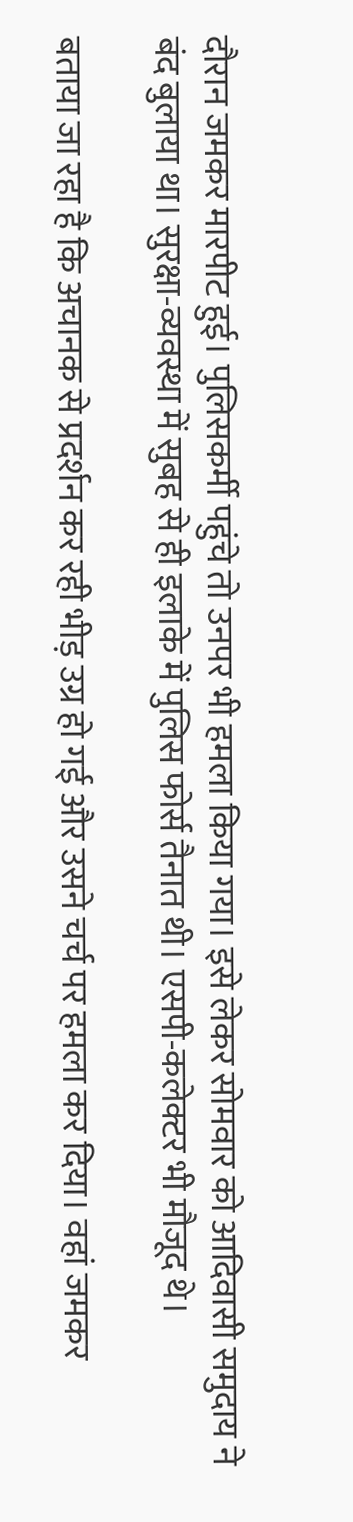दौरान जमकर मारपीट हुई। पुलिसकर्मी पहुंचे तो उनपर भी हमला किया गया। इसे लेकर सोमवार को आदिवासी समुदाय ने बंद बुलाया था। सुरक्षा-व्यवस्था में सुबह से ही इलाके में पुलिस फोर्स तैनात थी। एसपी-कलेक्टर भी मौजूद थे।

बताया जा रहा है कि अचानक से प्रदर्शन कर रही भीड़ उग्र हो गई और उसने चर्च पर हमला कर दिया। वहां जमकर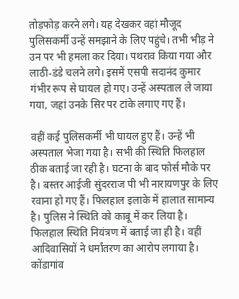तोड़फोड़ करने लगे। यह देखकर वहां मौजूद पुलिसकर्मी उन्हें समझाने के लिए पहुंचे। तभी भीड़ ने उन पर भी हमला कर दिया। पथराव किया गया और लाठी-डंडे चलने लगे। इसमें एसपी सदानंद कुमार गंभीर रूप से घायल हो गए। उन्हें अस्पताल ले जाया गया, जहां उनके सिर पर टांके लगाए गए हैं।

वहीं कई पुलिसकर्मी भी घायल हुए हैं। उन्हें भी अस्पताल भेजा गया है। सभी की स्थिति फिलहाल ठीक बताई जा रही है। घटना के बाद फोर्स मौके पर है। बस्तर आईजी सुंदरराज पी भी नारायणपुर के लिए रवाना हो गए हैं। फिलहाल इलाके में हालात सामान्य है। पुलिस ने स्थिति को काबू में कर लिया है। फिलहाल स्थिति नियंत्रण में बताई जा ही है। वहीं आदिवासियों ने धर्मांतरण का आरोप लगाया है।
कोंडागांव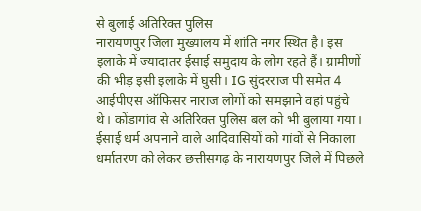से बुलाई अतिरिक्त पुलिस
नारायणपुर जिला मुख्यालय में शांति नगर स्थित है। इस इलाके में ज्यादातर ईसाई समुदाय के लोग रहते हैं। ग्रामीणों की भीड़ इसी इलाके में घुसी। IG सुंदरराज पी समेत 4 आईपीएस ऑफिसर नाराज लोगों को समझाने वहां पहुंचे थे। कोंडागांव से अतिरिक्त पुलिस बल को भी बुलाया गया।
ईसाई धर्म अपनाने वाले आदिवासियों को गांवों से निकाला
धर्मातरण को लेकर छत्तीसगढ़ के नारायणपुर जिले में पिछले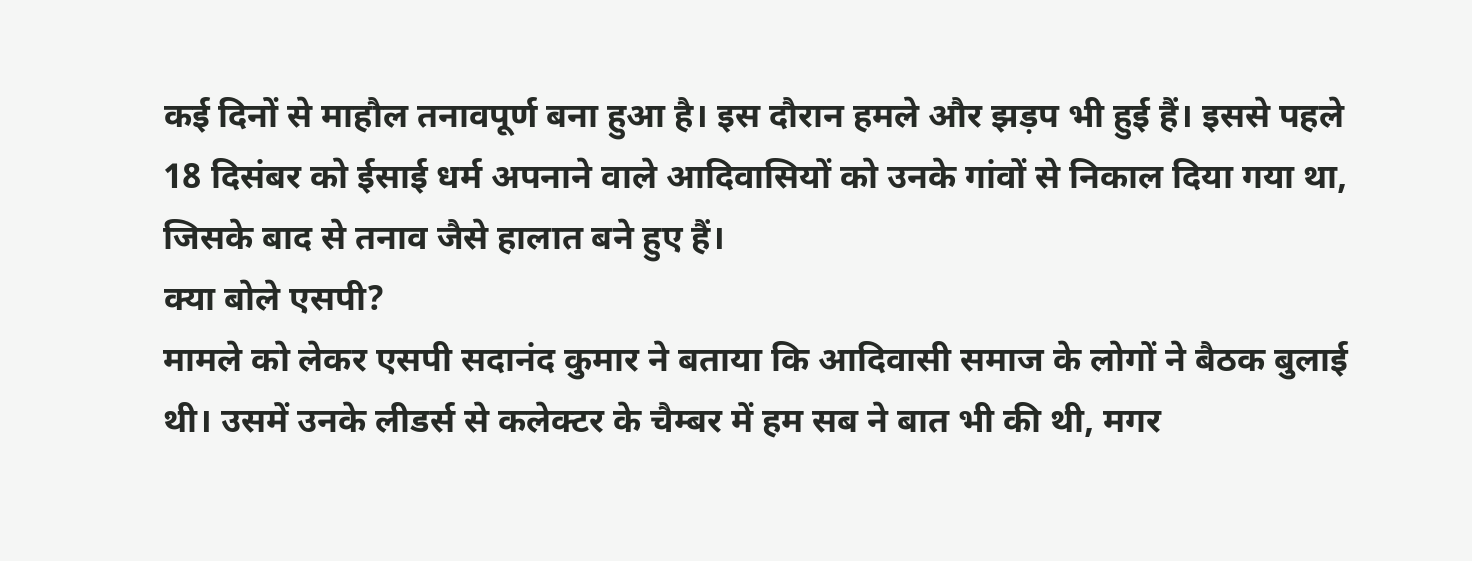कई दिनों से माहौल तनावपूर्ण बना हुआ है। इस दौरान हमले और झड़प भी हुई हैं। इससे पहले 18 दिसंबर को ईसाई धर्म अपनाने वाले आदिवासियों को उनके गांवों से निकाल दिया गया था, जिसके बाद से तनाव जैसे हालात बने हुए हैं।
क्या बोले एसपी?
मामले को लेकर एसपी सदानंद कुमार ने बताया कि आदिवासी समाज के लोगों ने बैठक बुलाई थी। उसमें उनके लीडर्स से कलेक्टर के चैम्बर में हम सब ने बात भी की थी, मगर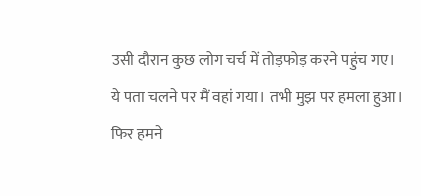उसी दौरान कुछ लोग चर्च में तोड़फोड़ करने पहुंच गए। ये पता चलने पर मैं वहां गया। तभी मुझ पर हमला हुआ। फिर हमने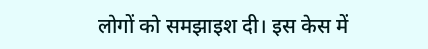लोगों को समझाइश दी। इस केस में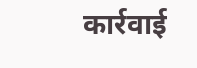कार्रवाई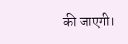की जाएगी।